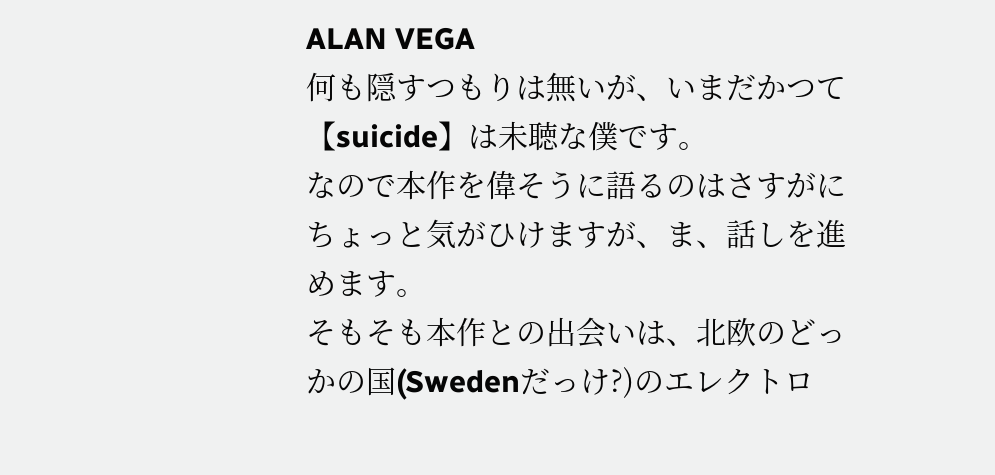ALAN VEGA
何も隠すつもりは無いが、いまだかつて【suicide】は未聴な僕です。
なので本作を偉そうに語るのはさすがにちょっと気がひけますが、ま、話しを進めます。
そもそも本作との出会いは、北欧のどっかの国(Swedenだっけ?)のエレクトロ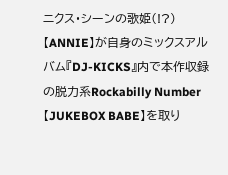ニクス・シーンの歌姫(!?)【ANNIE】が自身のミックスアルバム『DJ-KICKS』内で本作収録の脱力系Rockabilly Number【JUKEBOX BABE】を取り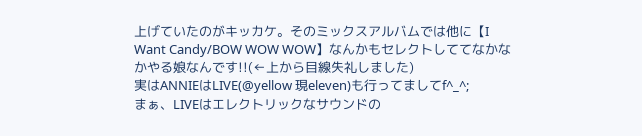上げていたのがキッカケ。そのミックスアルバムでは他に【I Want Candy/BOW WOW WOW】なんかもセレクトしててなかなかやる娘なんです!!(←上から目線失礼しました)
実はANNIEはLIVE(@yellow 現eleven)も行ってましてf^_^;
まぁ、LIVEはエレクトリックなサウンドの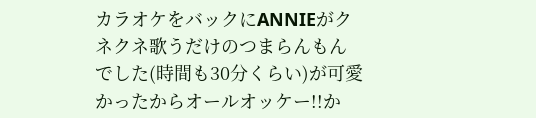カラオケをバックにANNIEがクネクネ歌うだけのつまらんもんでした(時間も30分くらい)が可愛かったからオールオッケー!!か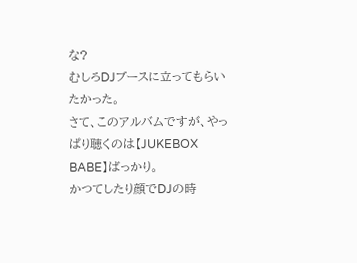な?
むしろDJブースに立ってもらいたかった。
さて、このアルバムですが、やっぱり聴くのは【JUKEBOX BABE】ばっかり。
かつてしたり顔でDJの時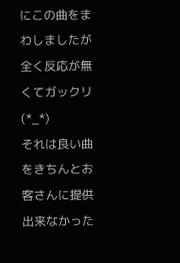にこの曲をまわしましたが全く反応が無くてガックリ(*_*)
それは良い曲をきちんとお客さんに提供出来なかった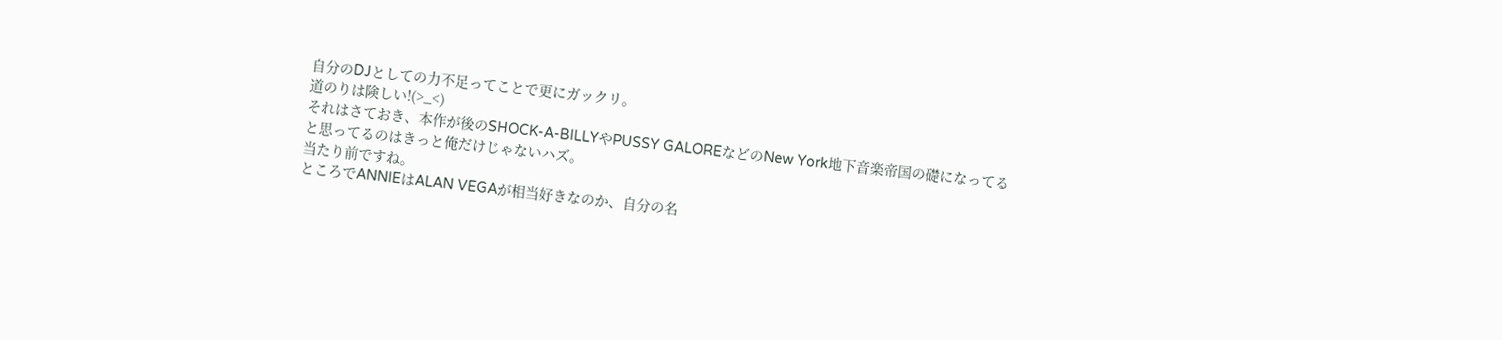自分のDJとしての力不足ってことで更にガックリ。
道のりは険しい!(>_<)
それはさておき、本作が後のSHOCK-A-BILLYやPUSSY GALOREなどのNew York地下音楽帝国の礎になってると思ってるのはきっと俺だけじゃないハズ。
当たり前ですね。
ところでANNIEはALAN VEGAが相当好きなのか、自分の名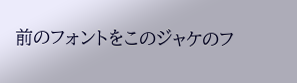前のフォントをこのジャケのフ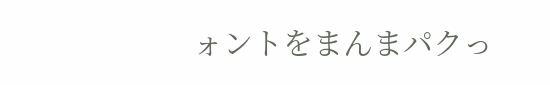ォントをまんまパクっ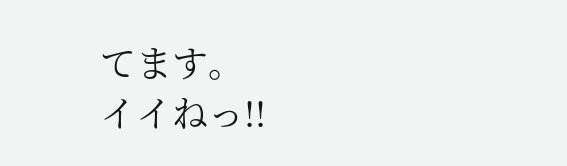てます。
イイねっ!!